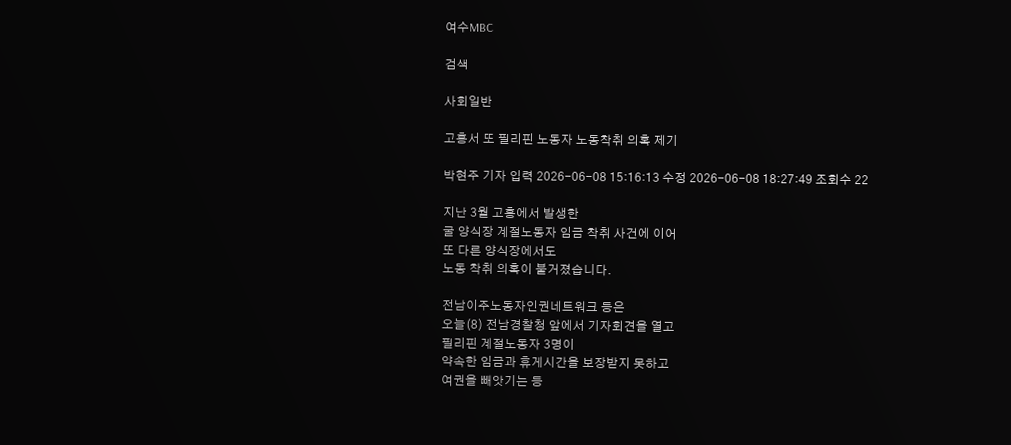여수MBC

검색

사회일반

고흥서 또 필리핀 노동자 노동착취 의혹 제기

박현주 기자 입력 2026-06-08 15:16:13 수정 2026-06-08 18:27:49 조회수 22

지난 3월 고흥에서 발생한
굴 양식장 계절노동자 임금 착취 사건에 이어
또 다른 양식장에서도
노동 착취 의혹이 불거졌습니다.

전남이주노동자인권네트워크 등은
오늘(8) 전남경찰청 앞에서 기자회견을 열고
필리핀 계절노동자 3명이
약속한 임금과 휴게시간을 보장받지 못하고
여권을 빼앗기는 등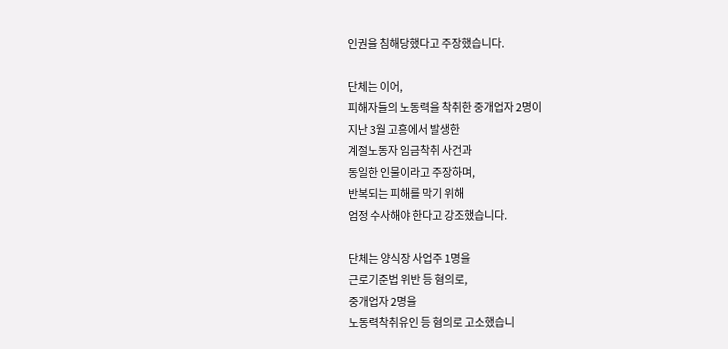인권을 침해당했다고 주장했습니다.

단체는 이어,
피해자들의 노동력을 착취한 중개업자 2명이
지난 3월 고흥에서 발생한
계절노동자 임금착취 사건과
동일한 인물이라고 주장하며,
반복되는 피해를 막기 위해
엄정 수사해야 한다고 강조했습니다.

단체는 양식장 사업주 1명을
근로기준법 위반 등 혐의로,
중개업자 2명을
노동력착취유인 등 혐의로 고소했습니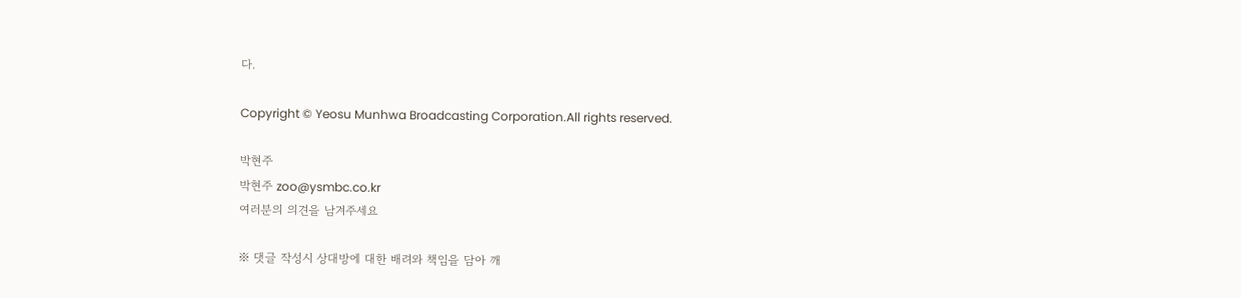다.

Copyright © Yeosu Munhwa Broadcasting Corporation.All rights reserved.

박현주
박현주 zoo@ysmbc.co.kr
여러분의 의견을 남겨주세요

※ 댓글 작성시 상대방에 대한 배려와 책임을 담아 깨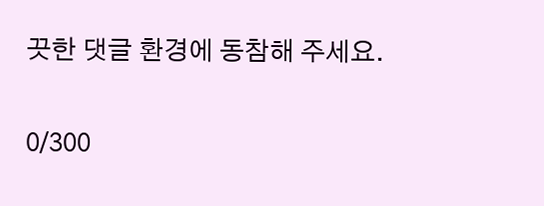끗한 댓글 환경에 동참해 주세요.

0/300